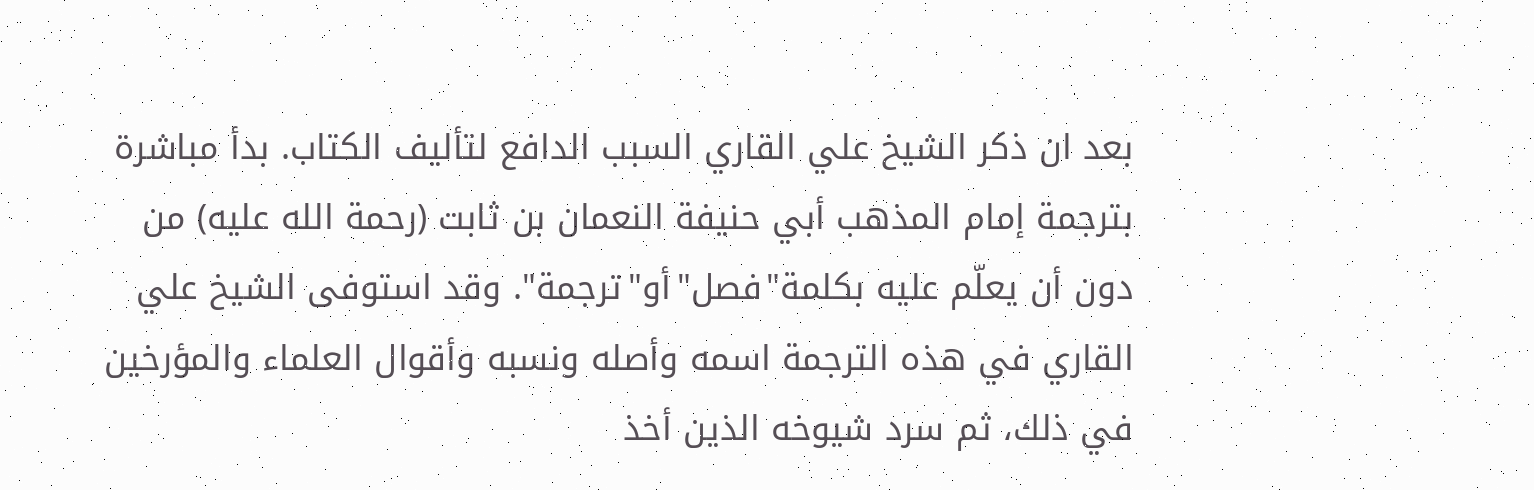بعد ان ذكر الشيخ علي القاري السبب الدافع لتأليف الكتاب. بدأ مباشرة بترجمة إمام المذهب أبي حنيفة النعمان بن ثابت (رحمة الله عليه) من دون أن يعلّم عليه بكلمة"فصل"أو"ترجمة". وقد استوفى الشيخ علي القاري في هذه الترجمة اسمه وأصله ونسبه وأقوال العلماء والمؤرخين في ذلك، ثم سرد شيوخه الذين أخذ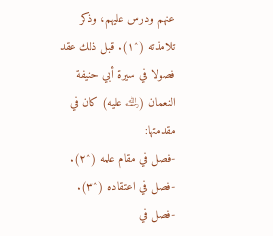عنهم ودرس عليهم، وذكر تلامذته (^١). قبل ذلك عقد فصولا في سيرة أبي حنيفة النعمان (﵀ عليه) كان في مقدمتها:
-فصل في مقام علمه (^٢).
-فصل في اعتقاده (^٣).
-فصل في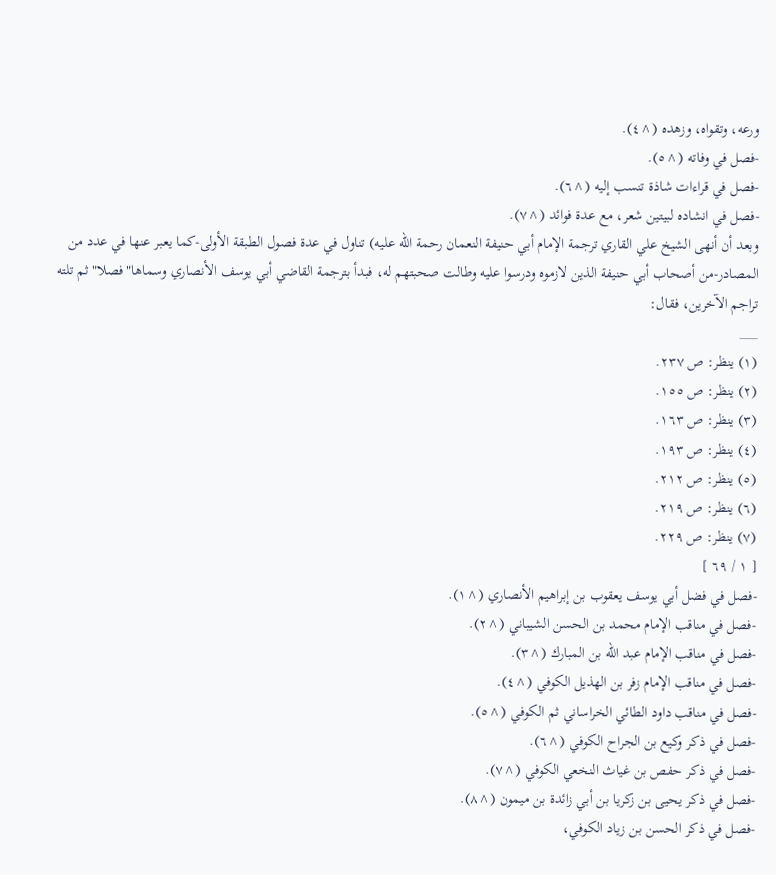ورعه، وتقواه، وزهده (^٤).
-فصل في وفاته (^٥).
-فصل في قراءات شاذة تنسب إليه (^٦).
-فصل في انشاده لبيتين شعر، مع عدة فوائد (^٧).
وبعد أن أنهى الشيخ علي القاري ترجمة الإمام أبي حنيفة النعمان رحمة الله عليه) تناول في عدة فصول الطبقة الأولى-كما يعبر عنها في عدد من المصادر-من أصحاب أبي حنيفة الذين لازموه ودرسوا عليه وطالت صحبتهم له، فبدأ بترجمة القاضي أبي يوسف الأنصاري وسماها"فصلا"ثم تلته تراجم الآخرين، فقال:
___
(١) ينظر: ص ٢٣٧.
(٢) ينظر: ص ١٥٥.
(٣) ينظر: ص ١٦٣.
(٤) ينظر: ص ١٩٣.
(٥) ينظر: ص ٢١٢.
(٦) ينظر: ص ٢١٩.
(٧) ينظر: ص ٢٢٩.
[ ١ / ٦٩ ]
-فصل في فضل أبي يوسف يعقوب بن إبراهيم الأنصاري (^١).
-فصل في مناقب الإمام محمد بن الحسن الشيباني (^٢).
-فصل في مناقب الإمام عبد الله بن المبارك (^٣).
-فصل في مناقب الإمام زفر بن الهذيل الكوفي (^٤).
-فصل في مناقب داود الطائي الخراساني ثم الكوفي (^٥).
-فصل في ذكر وكيع بن الجراح الكوفي (^٦).
-فصل في ذكر حفص بن غياث النخعي الكوفي (^٧).
-فصل في ذكر يحيى بن زكريا بن أبي زائدة بن ميمون (^٨).
-فصل في ذكر الحسن بن زياد الكوفي،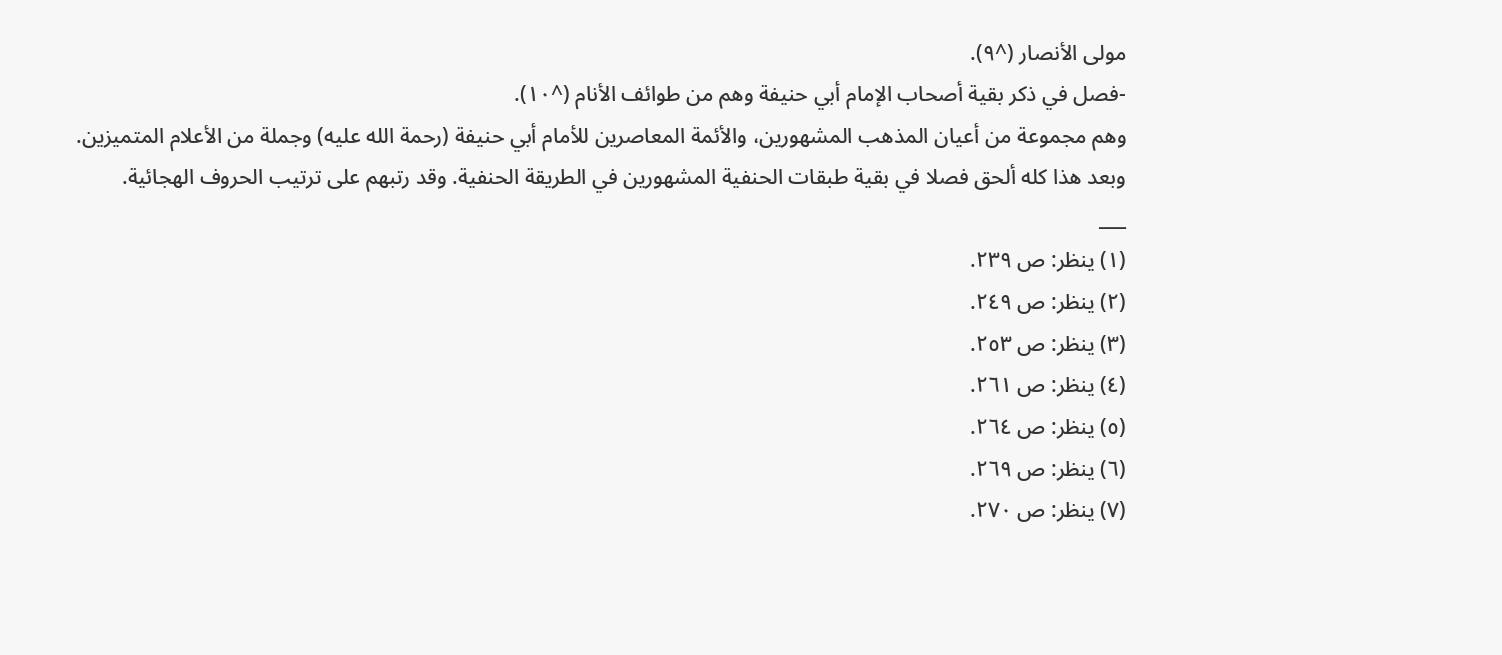مولى الأنصار (^٩).
-فصل في ذكر بقية أصحاب الإمام أبي حنيفة وهم من طوائف الأنام (^١٠).
وهم مجموعة من أعيان المذهب المشهورين، والأئمة المعاصرين للأمام أبي حنيفة (رحمة الله عليه) وجملة من الأعلام المتميزين.
وبعد هذا كله ألحق فصلا في بقية طبقات الحنفية المشهورين في الطريقة الحنفية. وقد رتبهم على ترتيب الحروف الهجائية.
___
(١) ينظر: ص ٢٣٩.
(٢) ينظر: ص ٢٤٩.
(٣) ينظر: ص ٢٥٣.
(٤) ينظر: ص ٢٦١.
(٥) ينظر: ص ٢٦٤.
(٦) ينظر: ص ٢٦٩.
(٧) ينظر: ص ٢٧٠.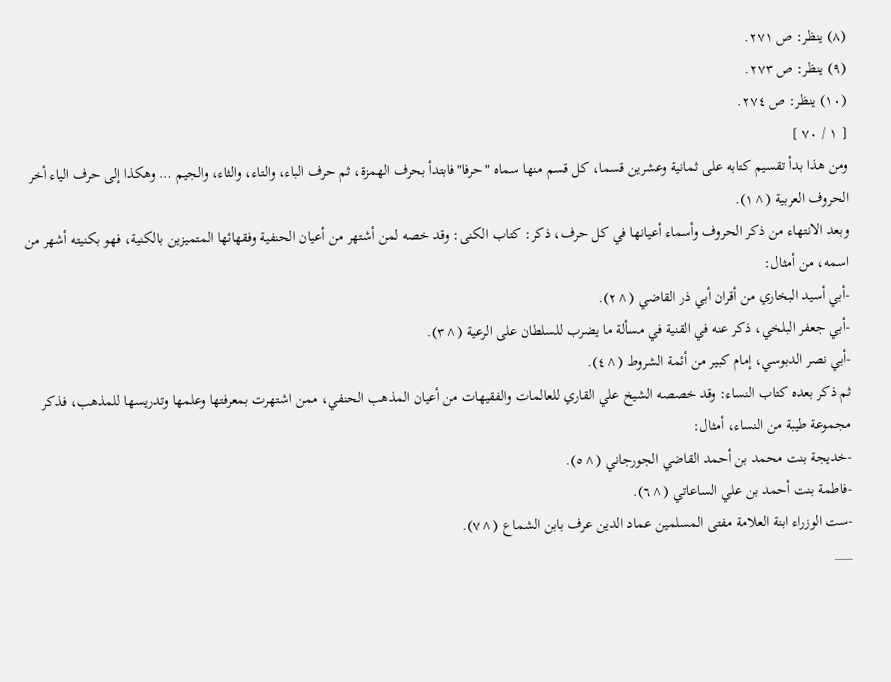(٨) ينظر: ص ٢٧١.
(٩) ينظر: ص ٢٧٣.
(١٠) ينظر: ص ٢٧٤.
[ ١ / ٧٠ ]
ومن هذا بدأ تقسيم كتابه على ثمانية وعشرين قسما، كل قسم منها سماه "حرفا"فابتدأ بحرف الهمزة، ثم حرف الباء، والتاء، والثاء، والجيم … وهكذا إلى حرف الياء أخر الحروف العربية (^١).
وبعد الانتهاء من ذكر الحروف وأسماء أعيانها في كل حرف، ذكر: كتاب الكنى: وقد خصه لمن أشتهر من أعيان الحنفية وفقهائها المتميزين بالكنية، فهو بكنيته أشهر من اسمه، من أمثال:
-أبي أسيد البخاري من أقران أبي ذر القاضي (^٢).
-أبي جعفر البلخي، ذكر عنه في القنية في مسألة ما يضرب للسلطان على الرعية (^٣).
-أبي نصر الدبوسي، إمام كبير من أئمة الشروط (^٤).
ثم ذكر بعده كتاب النساء: وقد خصصه الشيخ علي القاري للعالمات والفقيهات من أعيان المذهب الحنفي، ممن اشتهرت بمعرفتها وعلمها وتدريسها للمذهب، فذكر مجموعة طيبة من النساء، أمثال:
-خديجة بنت محمد بن أحمد القاضي الجورجاني (^٥).
-فاطمة بنت أحمد بن علي الساعاتي (^٦).
-ست الوزراء ابنة العلامة مفتى المسلمين عماد الدين عرف بابن الشماع (^٧).
___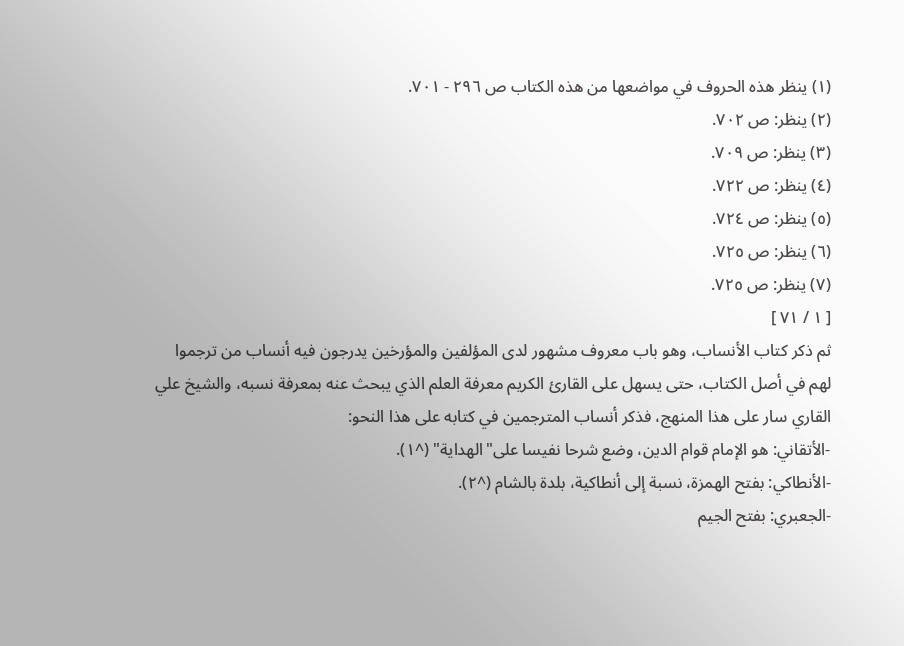(١) ينظر هذه الحروف في مواضعها من هذه الكتاب ص ٢٩٦ - ٧٠١.
(٢) ينظر: ص ٧٠٢.
(٣) ينظر: ص ٧٠٩.
(٤) ينظر: ص ٧٢٢.
(٥) ينظر: ص ٧٢٤.
(٦) ينظر: ص ٧٢٥.
(٧) ينظر: ص ٧٢٥.
[ ١ / ٧١ ]
ثم ذكر كتاب الأنساب، وهو باب معروف مشهور لدى المؤلفين والمؤرخين يدرجون فيه أنساب من ترجموا لهم في أصل الكتاب، حتى يسهل على القارئ الكريم معرفة العلم الذي يبحث عنه بمعرفة نسبه، والشيخ علي القاري سار على هذا المنهج، فذكر أنساب المترجمين في كتابه على هذا النحو:
-الأتقاني: هو الإمام قوام الدين، وضع شرحا نفيسا على"الهداية" (^١).
-الأنطاكي: بفتح الهمزة، نسبة إلى أنطاكية، بلدة بالشام (^٢).
-الجعبري: بفتح الجيم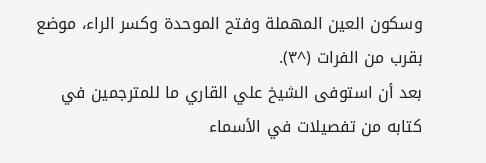وسكون العين المهملة وفتح الموحدة وكسر الراء، موضع بقرب من الفرات (^٣).
بعد أن استوفى الشيخ علي القاري ما للمترجمين في كتابه من تفصيلات في الأسماء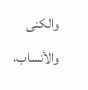والكنى والأنساب،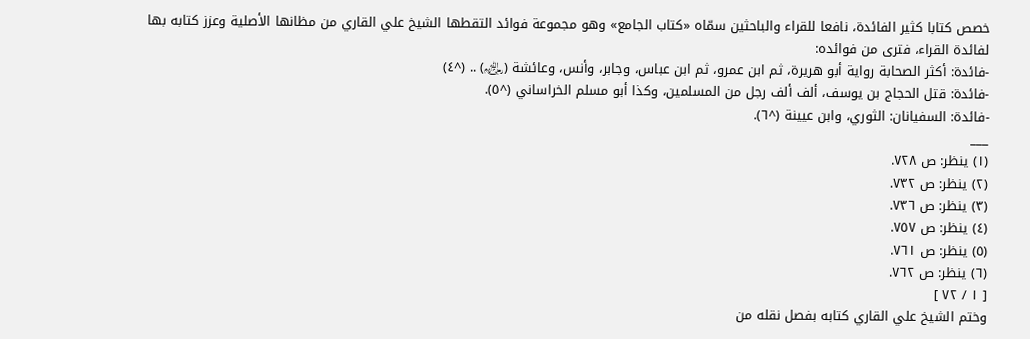خصص كتابا كثير الفائدة، نافعا للقراء والباحثين سمّاه «كتاب الجامع» وهو مجموعة فوائد التقطها الشيخ علي القاري من مظانها الأصلية وعزز كتابه بها لفائدة القراء، فترى من فوائده:
-فائدة: أكثر الصحابة رواية أبو هريرة، ثم ابن عمرو، ثم ابن عباس، وجابر، وأنس، وعائشة (﵃) .. (^٤)
-فائدة: قتل الحجاج بن يوسف، ألف ألف رجل من المسلمين، وكذا أبو مسلم الخراساني (^٥).
-فائدة: السفيانان: الثوري، وابن عيينة (^٦).
___
(١) ينظر: ص ٧٢٨.
(٢) ينظر: ص ٧٣٢.
(٣) ينظر: ص ٧٣٦.
(٤) ينظر: ص ٧٥٧.
(٥) ينظر: ص ٧٦١.
(٦) ينظر: ص ٧٦٢.
[ ١ / ٧٢ ]
وختم الشيخ علي القاري كتابه بفصل نقله من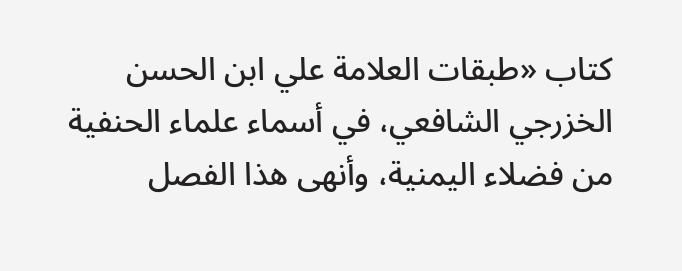كتاب «طبقات العلامة علي ابن الحسن الخزرجي الشافعي، في أسماء علماء الحنفية من فضلاء اليمنية، وأنهى هذا الفصل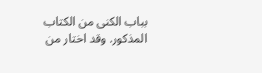بباب الكنى من الكتاب المذكور. وقد اختار من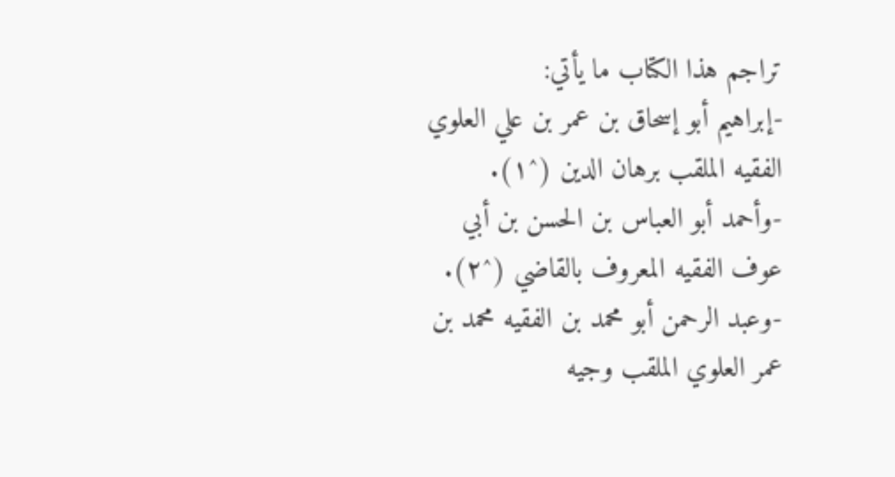تراجم هذا الكتاب ما يأتي:
-إبراهيم أبو إسحاق بن عمر بن علي العلوي الفقيه الملقب برهان الدين (^١).
-وأحمد أبو العباس بن الحسن بن أبي عوف الفقيه المعروف بالقاضي (^٢).
-وعبد الرحمن أبو محمد بن الفقيه محمد بن عمر العلوي الملقب وجيه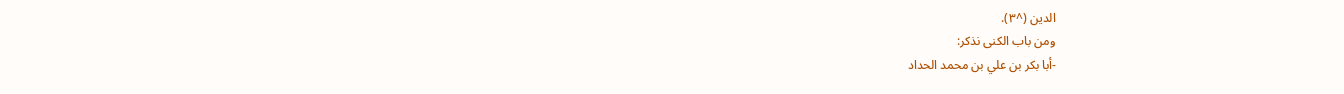الدين (^٣).
ومن باب الكنى نذكر:
-أبا بكر بن علي بن محمد الحداد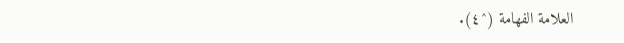العلامة الفهامة (^٤).